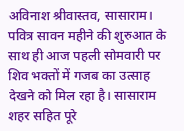अविनाश श्रीवास्तव, सासाराम। पवित्र सावन महीने की शुरुआत के साथ ही आज पहली सोमवारी पर शिव भक्तों में गजब का उत्साह देखने को मिल रहा है। सासाराम शहर सहित पूरे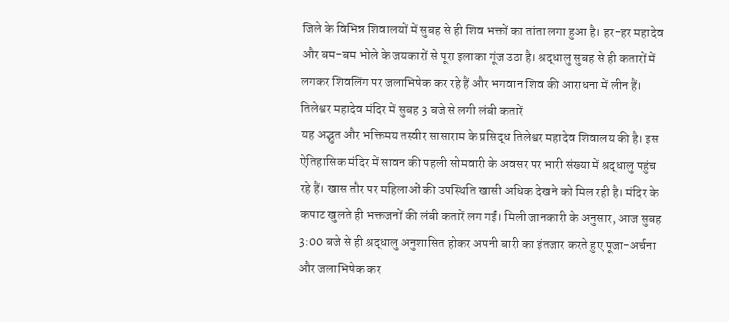जिले के विभिन्न शिवालयों में सुबह से ही शिव भक्तों का तांता लगा हुआ है। हर-हर महादेव और बम-बम भोले के जयकारों से पूरा इलाका गूंज उठा है। श्रद्धालु सुबह से ही कतारों में लगकर शिवलिंग पर जलाभिषेक कर रहे हैं और भगवान शिव की आराधना में लीन हैं।
तिलेश्वर महादेव मंदिर में सुबह 3 बजे से लगी लंबी कतारें
यह अद्भुत और भक्तिमय तस्वीर सासाराम के प्रसिद्ध तिलेश्वर महादेव शिवालय की है। इस ऐतिहासिक मंदिर में सावन की पहली सोमवारी के अवसर पर भारी संख्या में श्रद्धालु पहुंच रहे हैं। खास तौर पर महिलाओं की उपस्थिति खासी अधिक देखने को मिल रही है। मंदिर के कपाट खुलते ही भक्तजनों की लंबी कतारें लग गईं। मिली जानकारी के अनुसार, आज सुबह 3:00 बजे से ही श्रद्धालु अनुशासित होकर अपनी बारी का इंतजार करते हुए पूजा-अर्चना और जलाभिषेक कर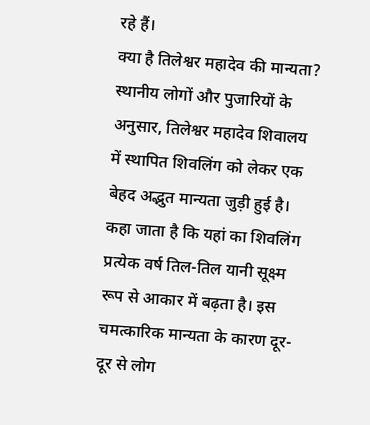रहे हैं।
क्या है तिलेश्वर महादेव की मान्यता?
स्थानीय लोगों और पुजारियों के अनुसार, तिलेश्वर महादेव शिवालय में स्थापित शिवलिंग को लेकर एक बेहद अद्भुत मान्यता जुड़ी हुई है। कहा जाता है कि यहां का शिवलिंग प्रत्येक वर्ष तिल-तिल यानी सूक्ष्म रूप से आकार में बढ़ता है। इस चमत्कारिक मान्यता के कारण दूर-दूर से लोग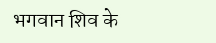भगवान शिव के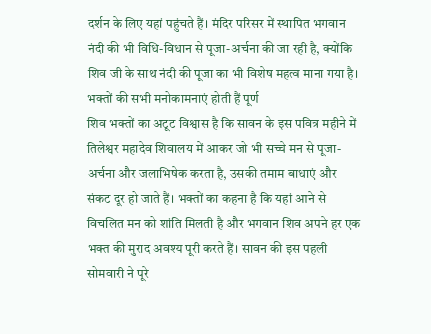दर्शन के लिए यहां पहुंचते हैं। मंदिर परिसर में स्थापित भगवान नंदी की भी विधि-विधान से पूजा-अर्चना की जा रही है, क्योंकि शिव जी के साथ नंदी की पूजा का भी विशेष महत्व माना गया है।
भक्तों की सभी मनोकामनाएं होती हैं पूर्ण
शिव भक्तों का अटूट विश्वास है कि सावन के इस पवित्र महीने में तिलेश्वर महादेव शिवालय में आकर जो भी सच्चे मन से पूजा-अर्चना और जलाभिषेक करता है, उसकी तमाम बाधाएं और संकट दूर हो जाते हैं। भक्तों का कहना है कि यहां आने से विचलित मन को शांति मिलती है और भगवान शिव अपने हर एक भक्त की मुराद अवश्य पूरी करते हैं। सावन की इस पहली सोमवारी ने पूरे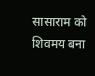सासाराम को शिवमय बना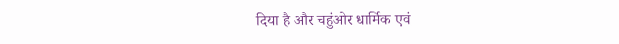दिया है और चहुंओर धार्मिक एवं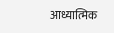आध्यात्मिक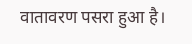वातावरण पसरा हुआ है।